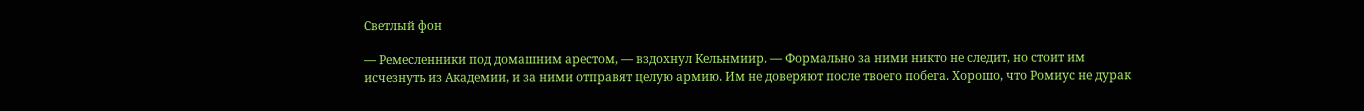Светлый фон

— Ремесленники под домашним арестом, — вздохнул Кельнмиир. — Формально за ними никто не следит, но стоит им исчезнуть из Академии, и за ними отправят целую армию. Им не доверяют после твоего побега. Хорошо, что Ромиус не дурак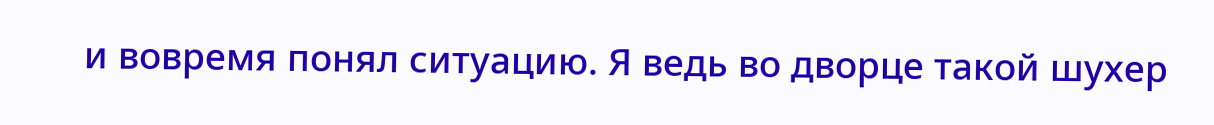и вовремя понял ситуацию. Я ведь во дворце такой шухер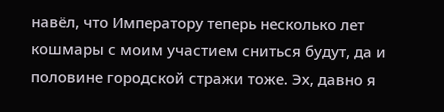навёл, что Императору теперь несколько лет кошмары с моим участием сниться будут, да и половине городской стражи тоже. Эх, давно я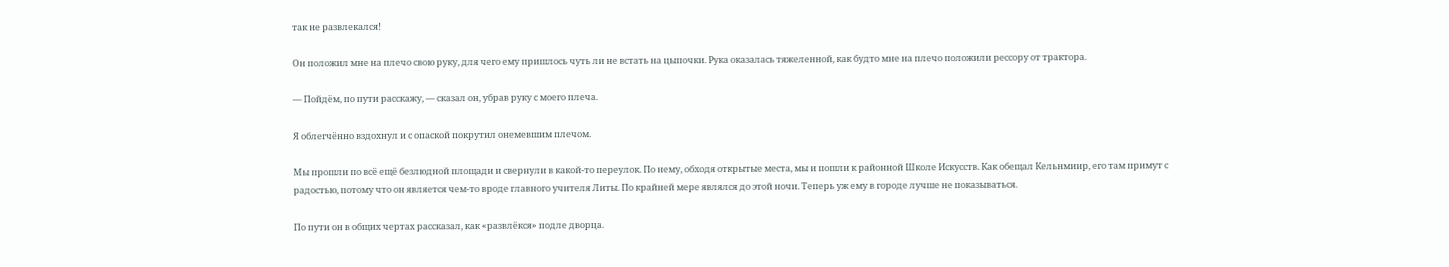так не развлекался!

Он положил мне на плечо свою руку, для чего ему пришлось чуть ли не встать на цыпочки. Рука оказалась тяжеленной, как будто мне на плечо положили рессору от трактора.

— Пойдём, по пути расскажу, — сказал он, убрав руку с моего плеча.

Я облегчённо вздохнул и с опаской покрутил онемевшим плечом.

Мы прошли по всё ещё безлюдной площади и свернули в какой-то переулок. По нему, обходя открытые места, мы и пошли к районной Школе Искусств. Как обещал Кельнмиир, его там примут с радостью, потому что он является чем-то вроде главного учителя Литы. По крайней мере являлся до этой ночи. Теперь уж ему в городе лучше не показываться.

По пути он в общих чертах рассказал, как «развлёкся» подле дворца.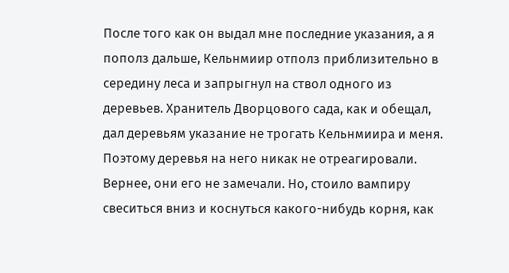После того как он выдал мне последние указания, а я пополз дальше, Кельнмиир отполз приблизительно в середину леса и запрыгнул на ствол одного из деревьев. Хранитель Дворцового сада, как и обещал, дал деревьям указание не трогать Кельнмиира и меня. Поэтому деревья на него никак не отреагировали. Вернее, они его не замечали. Но, стоило вампиру свеситься вниз и коснуться какого-нибудь корня, как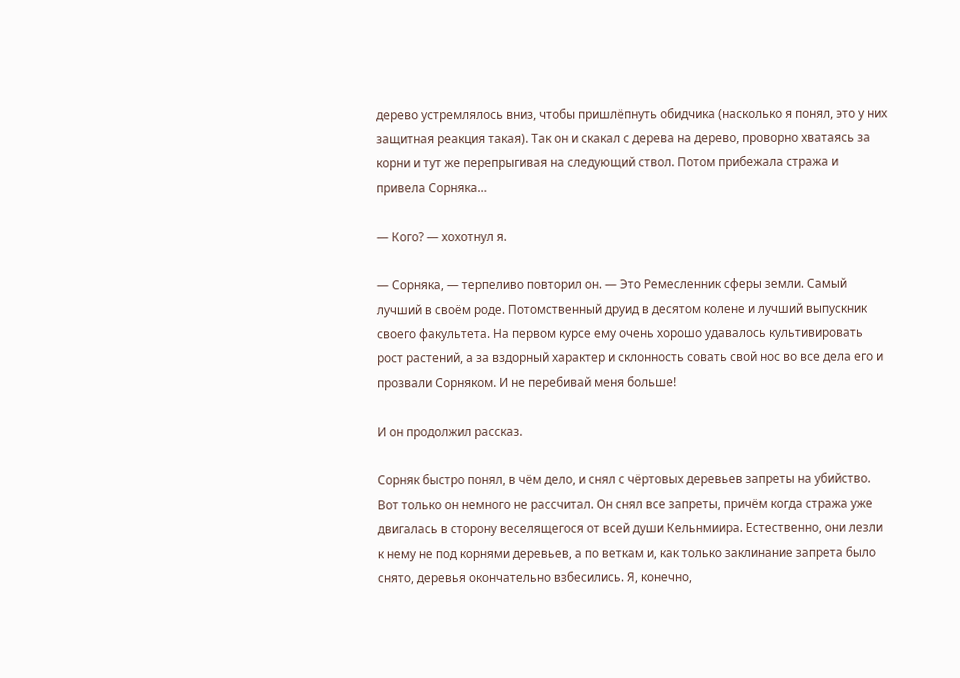дерево устремлялось вниз, чтобы пришлёпнуть обидчика (насколько я понял, это у них защитная реакция такая). Так он и скакал с дерева на дерево, проворно хватаясь за корни и тут же перепрыгивая на следующий ствол. Потом прибежала стража и привела Сорняка…

— Кого? — хохотнул я.

— Сорняка, — терпеливо повторил он. — Это Ремесленник сферы земли. Самый лучший в своём роде. Потомственный друид в десятом колене и лучший выпускник своего факультета. На первом курсе ему очень хорошо удавалось культивировать рост растений, а за вздорный характер и склонность совать свой нос во все дела его и прозвали Сорняком. И не перебивай меня больше!

И он продолжил рассказ.

Сорняк быстро понял, в чём дело, и снял с чёртовых деревьев запреты на убийство. Вот только он немного не рассчитал. Он снял все запреты, причём когда стража уже двигалась в сторону веселящегося от всей души Кельнмиира. Естественно, они лезли к нему не под корнями деревьев, а по веткам и, как только заклинание запрета было снято, деревья окончательно взбесились. Я, конечно,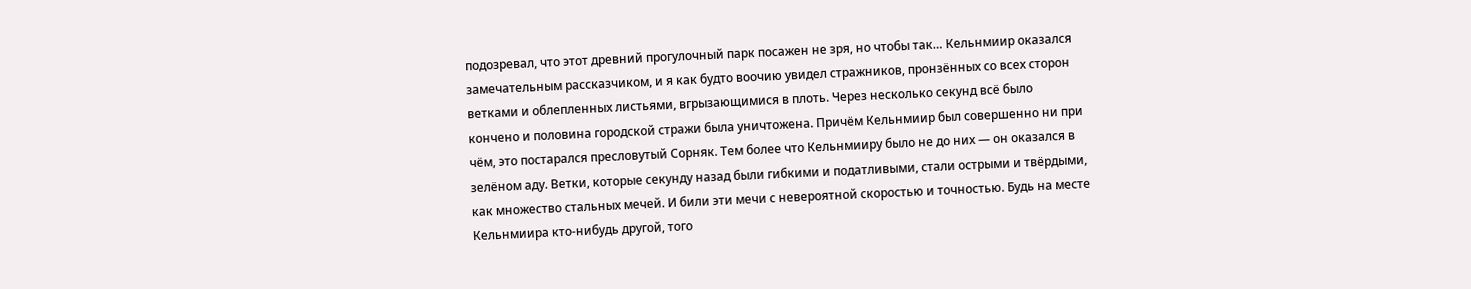подозревал, что этот древний прогулочный парк посажен не зря, но чтобы так… Кельнмиир оказался замечательным рассказчиком, и я как будто воочию увидел стражников, пронзённых со всех сторон ветками и облепленных листьями, вгрызающимися в плоть. Через несколько секунд всё было кончено и половина городской стражи была уничтожена. Причём Кельнмиир был совершенно ни при чём, это постарался пресловутый Сорняк. Тем более что Кельнмииру было не до них — он оказался в зелёном аду. Ветки, которые секунду назад были гибкими и податливыми, стали острыми и твёрдыми, как множество стальных мечей. И били эти мечи с невероятной скоростью и точностью. Будь на месте Кельнмиира кто-нибудь другой, того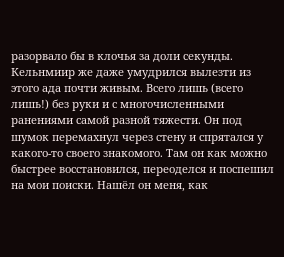разорвало бы в клочья за доли секунды. Кельнмиир же даже умудрился вылезти из этого ада почти живым. Всего лишь (всего лишь!) без руки и с многочисленными ранениями самой разной тяжести. Он под шумок перемахнул через стену и спрятался у какого-то своего знакомого. Там он как можно быстрее восстановился, переоделся и поспешил на мои поиски. Нашёл он меня, как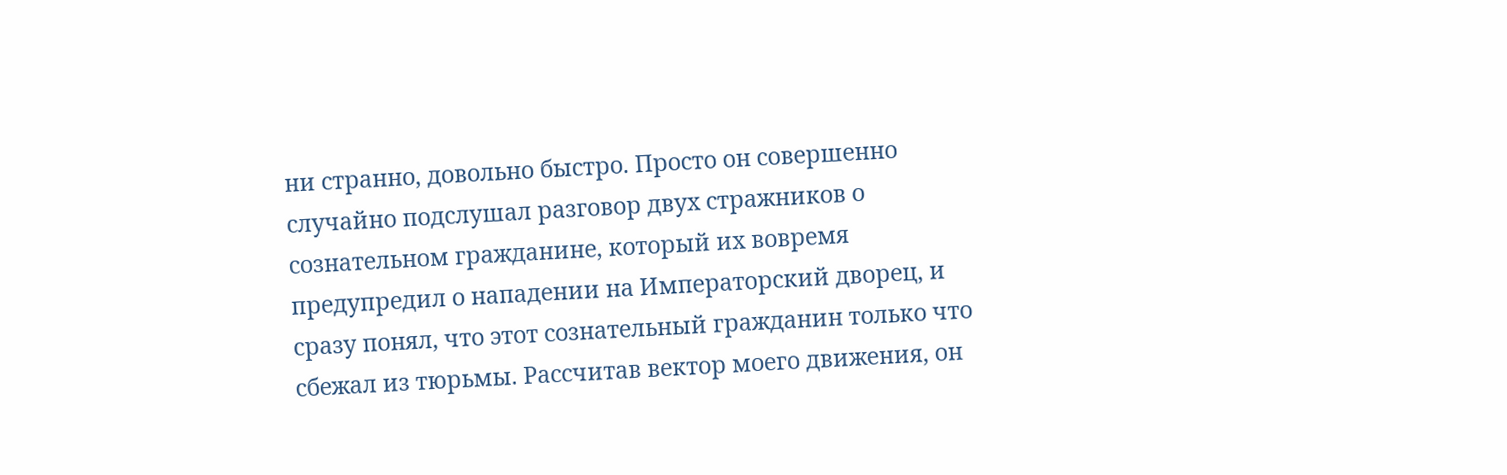ни странно, довольно быстро. Просто он совершенно случайно подслушал разговор двух стражников о сознательном гражданине, который их вовремя предупредил о нападении на Императорский дворец, и сразу понял, что этот сознательный гражданин только что сбежал из тюрьмы. Рассчитав вектор моего движения, он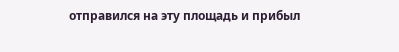отправился на эту площадь и прибыл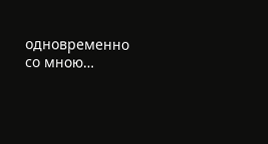одновременно со мною…